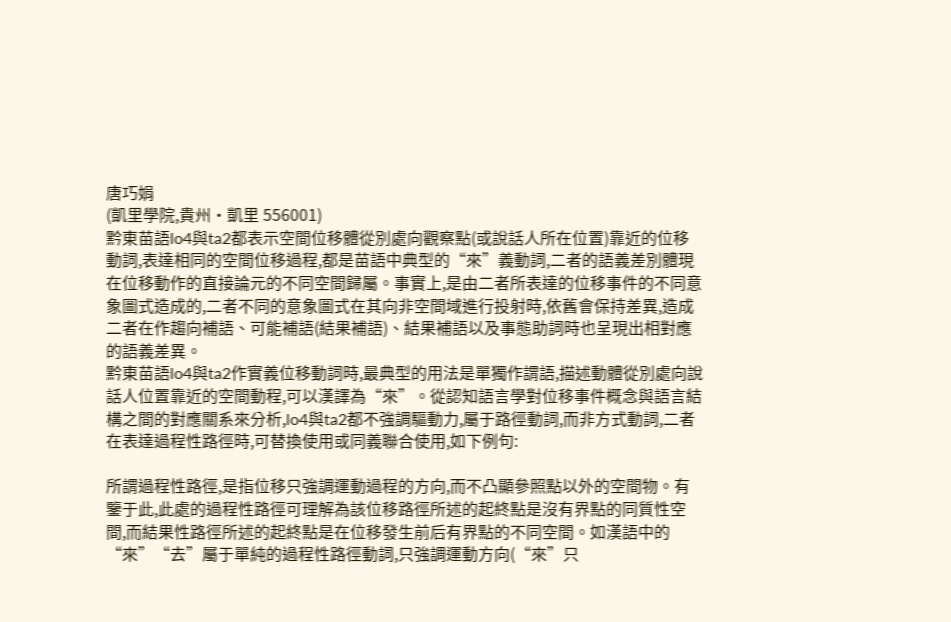唐巧娟
(凱里學院,貴州·凱里 556001)
黔東苗語lo4與ta2都表示空間位移體從別處向觀察點(或說話人所在位置)靠近的位移動詞,表達相同的空間位移過程,都是苗語中典型的“來”義動詞,二者的語義差別體現在位移動作的直接論元的不同空間歸屬。事實上,是由二者所表達的位移事件的不同意象圖式造成的,二者不同的意象圖式在其向非空間域進行投射時,依舊會保持差異,造成二者在作趨向補語、可能補語(結果補語)、結果補語以及事態助詞時也呈現出相對應的語義差異。
黔東苗語lo4與ta2作實義位移動詞時,最典型的用法是單獨作謂語,描述動體從別處向說話人位置靠近的空間動程,可以漢譯為“來”。從認知語言學對位移事件概念與語言結構之間的對應關系來分析,lo4與ta2都不強調驅動力,屬于路徑動詞,而非方式動詞,二者在表達過程性路徑時,可替換使用或同義聯合使用,如下例句:

所謂過程性路徑,是指位移只強調運動過程的方向,而不凸顯參照點以外的空間物。有鑒于此,此處的過程性路徑可理解為該位移路徑所述的起終點是沒有界點的同質性空間,而結果性路徑所述的起終點是在位移發生前后有界點的不同空間。如漢語中的“來”“去”屬于單純的過程性路徑動詞,只強調運動方向(“來”只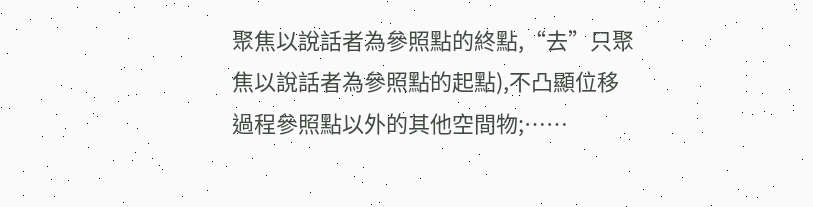聚焦以說話者為參照點的終點,“去”只聚焦以說話者為參照點的起點),不凸顯位移過程參照點以外的其他空間物;……